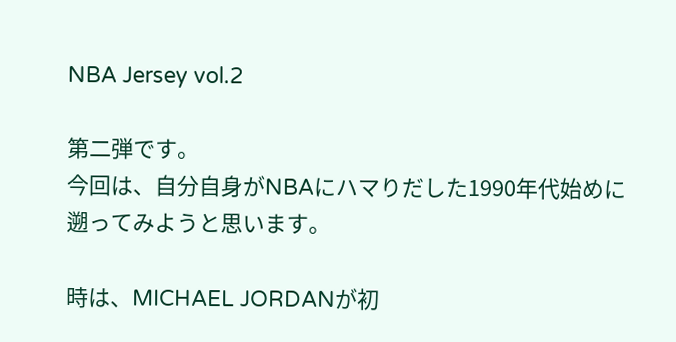NBA Jersey vol.2

第二弾です。
今回は、自分自身がNBAにハマりだした1990年代始めに遡ってみようと思います。

時は、MICHAEL JORDANが初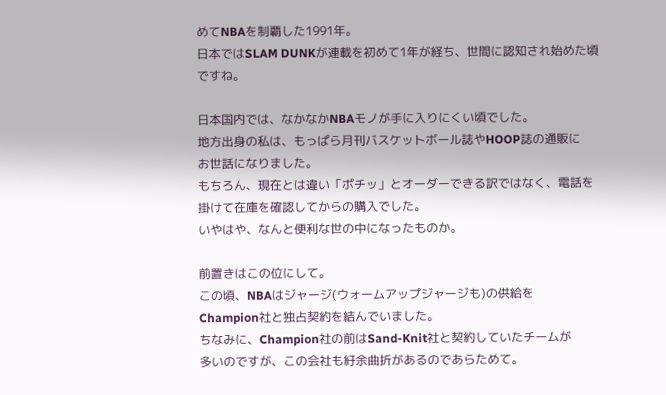めてNBAを制覇した1991年。
日本ではSLAM DUNKが連載を初めて1年が経ち、世間に認知され始めた頃
ですね。

日本国内では、なかなかNBAモノが手に入りにくい頃でした。
地方出身の私は、もっぱら月刊バスケットボール誌やHOOP誌の通販に
お世話になりました。
もちろん、現在とは違い「ポチッ」とオーダーできる訳ではなく、電話を
掛けて在庫を確認してからの購入でした。
いやはや、なんと便利な世の中になったものか。

前置きはこの位にして。
この頃、NBAはジャージ(ウォームアップジャージも)の供給を
Champion社と独占契約を結んでいました。
ちなみに、Champion社の前はSand-Knit社と契約していたチームが
多いのですが、この会社も紆余曲折があるのであらためて。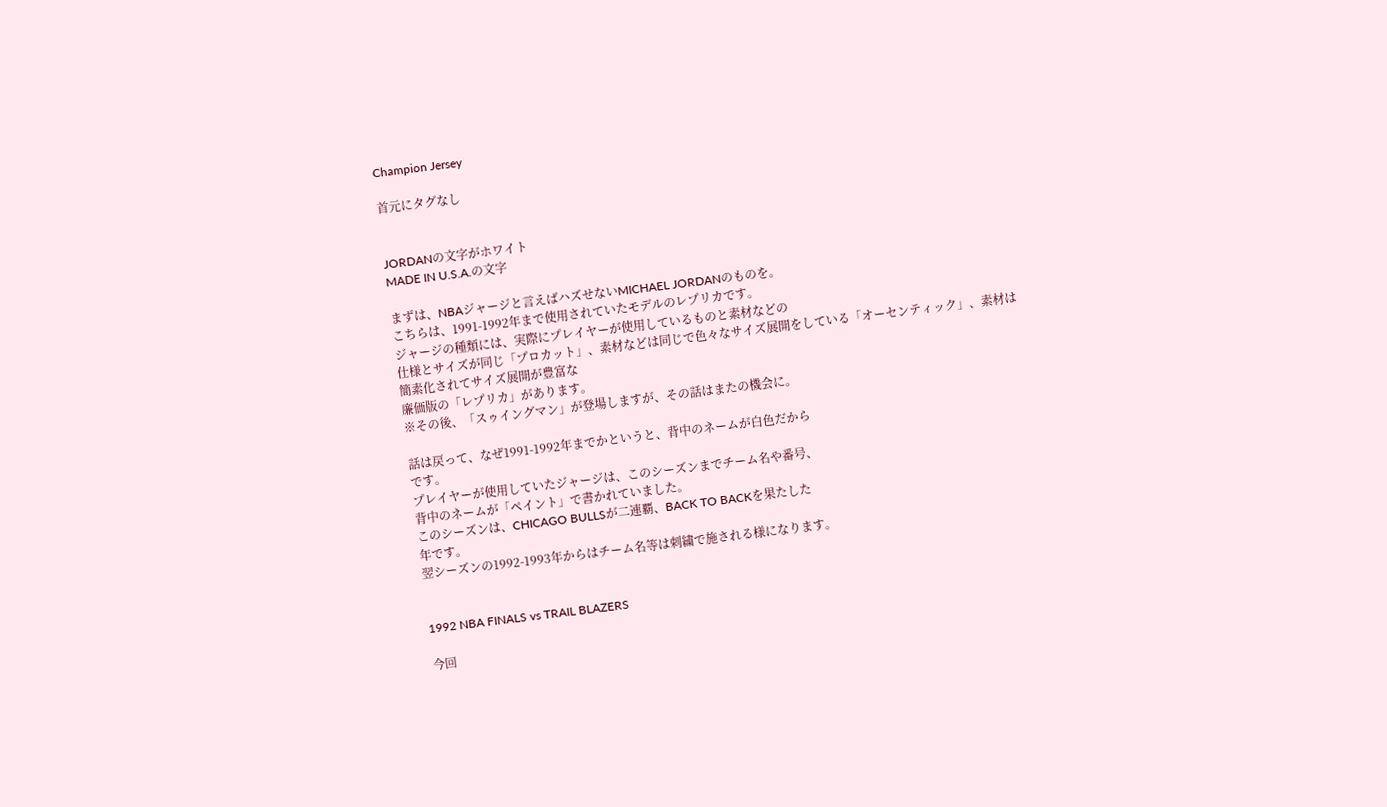Champion Jersey

首元にタグなし


JORDANの文字がホワイト
MADE IN U.S.A.の文字

まずは、NBAジャージと言えばハズせないMICHAEL JORDANのものを。
こちらは、1991-1992年まで使用されていたモデルのレプリカです。
ジャージの種類には、実際にプレイヤーが使用しているものと素材などの
仕様とサイズが同じ「プロカット」、素材などは同じで色々なサイズ展開をしている「オーセンティック」、素材は簡素化されてサイズ展開が豊富な
廉価版の「レプリカ」があります。
※その後、「スゥイングマン」が登場しますが、その話はまたの機会に。

話は戻って、なぜ1991-1992年までかというと、背中のネームが白色だから
です。
プレイヤーが使用していたジャージは、このシーズンまでチーム名や番号、
背中のネームが「ペイント」で書かれていました。
このシーズンは、CHICAGO BULLSが二連覇、BACK TO BACKを果たした
年です。
翌シーズンの1992-1993年からはチーム名等は刺繍で施される様になります。


1992 NBA FINALS vs TRAIL BLAZERS

今回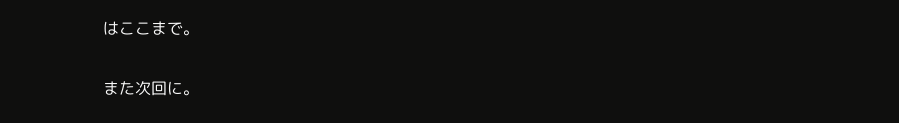はここまで。

また次回に。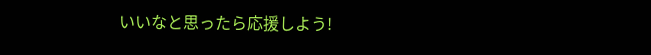いいなと思ったら応援しよう!